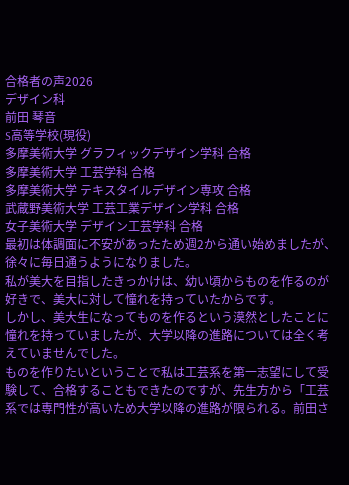合格者の声2026
デザイン科
前田 琴音
S高等学校(現役)
多摩美術大学 グラフィックデザイン学科 合格
多摩美術大学 工芸学科 合格
多摩美術大学 テキスタイルデザイン専攻 合格
武蔵野美術大学 工芸工業デザイン学科 合格
女子美術大学 デザイン工芸学科 合格
最初は体調面に不安があったため週2から通い始めましたが、徐々に毎日通うようになりました。
私が美大を目指したきっかけは、幼い頃からものを作るのが好きで、美大に対して憧れを持っていたからです。
しかし、美大生になってものを作るという漠然としたことに憧れを持っていましたが、大学以降の進路については全く考えていませんでした。
ものを作りたいということで私は工芸系を第一志望にして受験して、合格することもできたのですが、先生方から「工芸系では専門性が高いため大学以降の進路が限られる。前田さ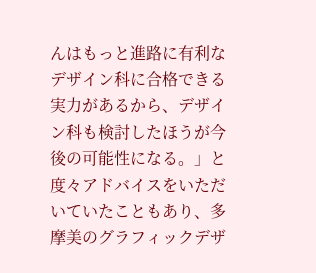んはもっと進路に有利なデザイン科に合格できる実力があるから、デザイン科も検討したほうが今後の可能性になる。」と度々アドバイスをいただいていたこともあり、多摩美のグラフィックデザ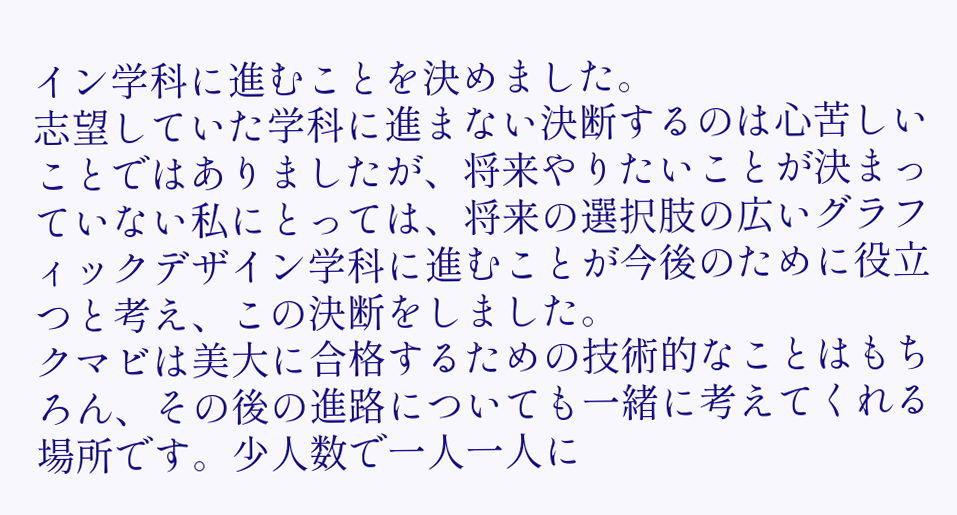イン学科に進むことを決めました。
志望していた学科に進まない決断するのは心苦しいことではありましたが、将来やりたいことが決まっていない私にとっては、将来の選択肢の広いグラフィックデザイン学科に進むことが今後のために役立つと考え、この決断をしました。
クマビは美大に合格するための技術的なことはもちろん、その後の進路についても一緒に考えてくれる場所です。少人数で一人一人に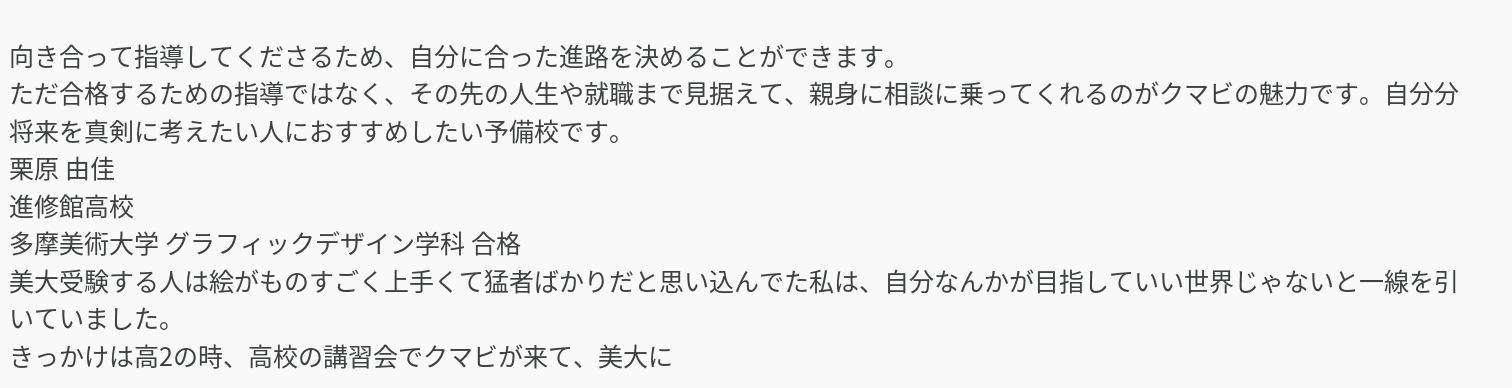向き合って指導してくださるため、自分に合った進路を決めることができます。
ただ合格するための指導ではなく、その先の人生や就職まで見据えて、親身に相談に乗ってくれるのがクマビの魅力です。自分分将来を真剣に考えたい人におすすめしたい予備校です。
栗原 由佳
進修館高校
多摩美術大学 グラフィックデザイン学科 合格
美大受験する人は絵がものすごく上手くて猛者ばかりだと思い込んでた私は、自分なんかが目指していい世界じゃないと一線を引いていました。
きっかけは高2の時、高校の講習会でクマビが来て、美大に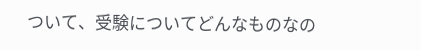ついて、受験についてどんなものなの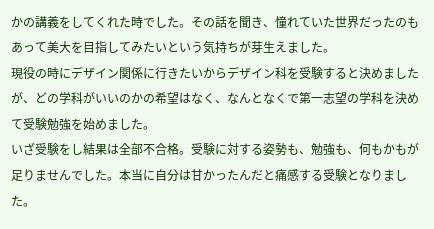かの講義をしてくれた時でした。その話を聞き、憧れていた世界だったのもあって美大を目指してみたいという気持ちが芽生えました。
現役の時にデザイン関係に行きたいからデザイン科を受験すると決めましたが、どの学科がいいのかの希望はなく、なんとなくで第一志望の学科を決めて受験勉強を始めました。
いざ受験をし結果は全部不合格。受験に対する姿勢も、勉強も、何もかもが足りませんでした。本当に自分は甘かったんだと痛感する受験となりました。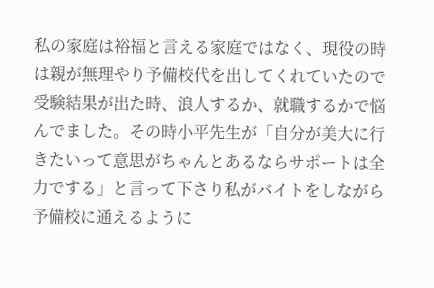私の家庭は裕福と言える家庭ではなく、現役の時は親が無理やり予備校代を出してくれていたので受験結果が出た時、浪人するか、就職するかで悩んでました。その時小平先生が「自分が美大に行きたいって意思がちゃんとあるならサポートは全力でする」と言って下さり私がバイトをしながら予備校に通えるように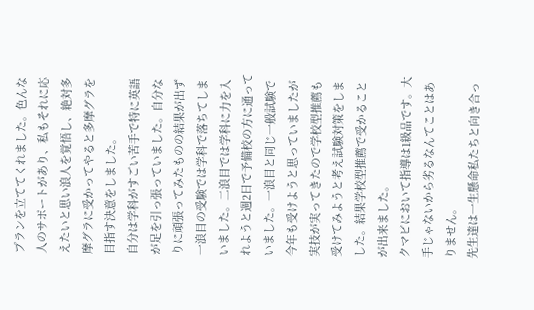プランを立ててくれました。色んな人のサポートがあり、私もそれに応えたいと思い浪人を覚悟し、絶対多摩グラに受かってやると多摩グラを目指す決意をしました。
自分は学科がすごい苦手で特に英語が足を引っ張っていました。自分なりに頑張ってみたものの結果が出ず一浪目の受験では学科で落ちてしまいました。二浪目では学科に力を入れようと週2日で予備校の方に通っていました。一浪目と同じ一般試験で今年も受けようと思っていましたが実技が実ってきたので学校型推薦も受けてみようと考え試験対策をしました。結果学校型推薦で受かることが出来ました。
クマビにおいて指導は1級品です。大手じゃないから劣るなんてことはありません。
先生達は一生懸命私たちと向き合っ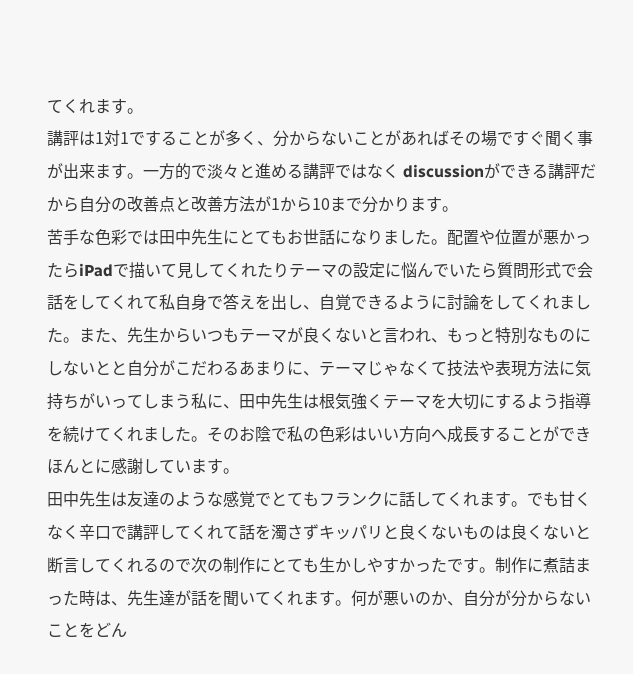てくれます。
講評は1対1ですることが多く、分からないことがあればその場ですぐ聞く事が出来ます。一方的で淡々と進める講評ではなく discussionができる講評だから自分の改善点と改善方法が1から10まで分かります。
苦手な色彩では田中先生にとてもお世話になりました。配置や位置が悪かったらiPadで描いて見してくれたりテーマの設定に悩んでいたら質問形式で会話をしてくれて私自身で答えを出し、自覚できるように討論をしてくれました。また、先生からいつもテーマが良くないと言われ、もっと特別なものにしないとと自分がこだわるあまりに、テーマじゃなくて技法や表現方法に気持ちがいってしまう私に、田中先生は根気強くテーマを大切にするよう指導を続けてくれました。そのお陰で私の色彩はいい方向へ成長することができほんとに感謝しています。
田中先生は友達のような感覚でとてもフランクに話してくれます。でも甘くなく辛口で講評してくれて話を濁さずキッパリと良くないものは良くないと断言してくれるので次の制作にとても生かしやすかったです。制作に煮詰まった時は、先生達が話を聞いてくれます。何が悪いのか、自分が分からないことをどん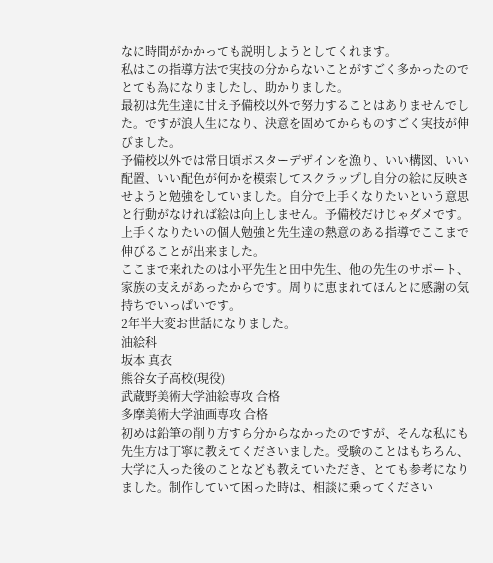なに時間がかかっても説明しようとしてくれます。
私はこの指導方法で実技の分からないことがすごく多かったのでとても為になりましたし、助かりました。
最初は先生達に甘え予備校以外で努力することはありませんでした。ですが浪人生になり、決意を固めてからものすごく実技が伸びました。
予備校以外では常日頃ポスターデザインを漁り、いい構図、いい配置、いい配色が何かを模索してスクラップし自分の絵に反映させようと勉強をしていました。自分で上手くなりたいという意思と行動がなければ絵は向上しません。予備校だけじゃダメです。上手くなりたいの個人勉強と先生達の熱意のある指導でここまで伸びることが出来ました。
ここまで来れたのは小平先生と田中先生、他の先生のサポート、家族の支えがあったからです。周りに恵まれてほんとに感謝の気持ちでいっぱいです。
2年半大変お世話になりました。
油絵科
坂本 真衣
熊谷女子高校(現役)
武蔵野美術大学油絵専攻 合格
多摩美術大学油画専攻 合格
初めは鉛筆の削り方すら分からなかったのですが、そんな私にも先生方は丁寧に教えてくださいました。受験のことはもちろん、大学に入った後のことなども教えていただき、とても参考になりました。制作していて困った時は、相談に乗ってください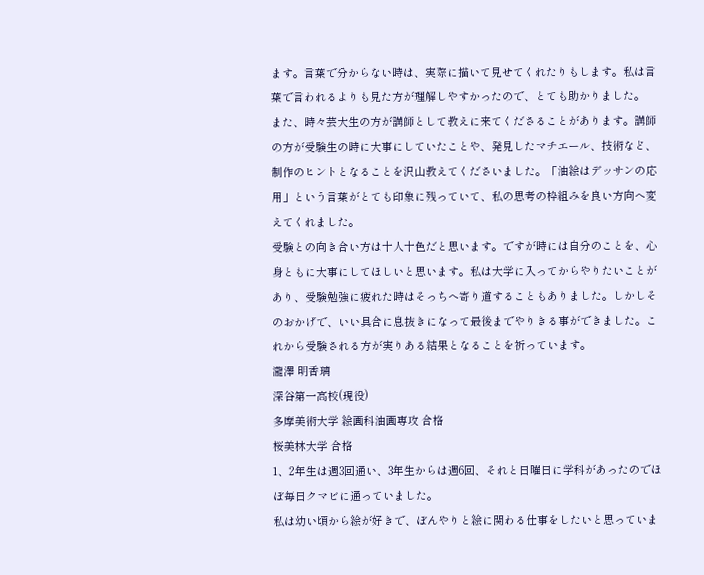ます。言葉で分からない時は、実際に描いて見せてくれたりもします。私は言葉で言われるよりも見た方が理解しやすかったので、とても助かりました。
また、時々芸大生の方が講師として教えに来てくださることがあります。講師の方が受験生の時に大事にしていたことや、発見したマチエール、技術など、制作のヒントとなることを沢山教えてくださいました。「油絵はデッサンの応用」という言葉がとても印象に残っていて、私の思考の枠組みを良い方向へ変えてくれました。
受験との向き合い方は十人十色だと思います。ですが時には自分のことを、心身ともに大事にしてほしいと思います。私は大学に入ってからやりたいことがあり、受験勉強に疲れた時はそっちへ寄り道することもありました。しかしそのおかげで、いい具合に息抜きになって最後までやりきる事ができました。これから受験される方が実りある結果となることを祈っています。
瀧澤 明香璃
深谷第一高校(現役)
多摩美術大学 絵画科油画専攻 合格
桜美林大学 合格
1、2年生は週3回通い、3年生からは週6回、それと日曜日に学科があったのでほぼ毎日クマビに通っていました。
私は幼い頃から絵が好きで、ぼんやりと絵に関わる仕事をしたいと思っていま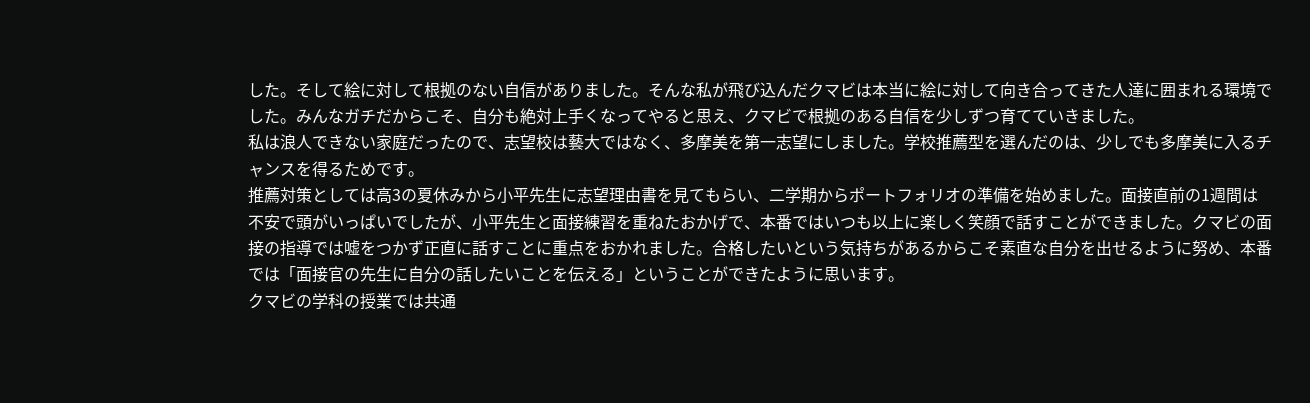した。そして絵に対して根拠のない自信がありました。そんな私が飛び込んだクマビは本当に絵に対して向き合ってきた人達に囲まれる環境でした。みんなガチだからこそ、自分も絶対上手くなってやると思え、クマビで根拠のある自信を少しずつ育てていきました。
私は浪人できない家庭だったので、志望校は藝大ではなく、多摩美を第一志望にしました。学校推薦型を選んだのは、少しでも多摩美に入るチャンスを得るためです。
推薦対策としては高3の夏休みから小平先生に志望理由書を見てもらい、二学期からポートフォリオの準備を始めました。面接直前の1週間は不安で頭がいっぱいでしたが、小平先生と面接練習を重ねたおかげで、本番ではいつも以上に楽しく笑顔で話すことができました。クマビの面接の指導では嘘をつかず正直に話すことに重点をおかれました。合格したいという気持ちがあるからこそ素直な自分を出せるように努め、本番では「面接官の先生に自分の話したいことを伝える」ということができたように思います。
クマビの学科の授業では共通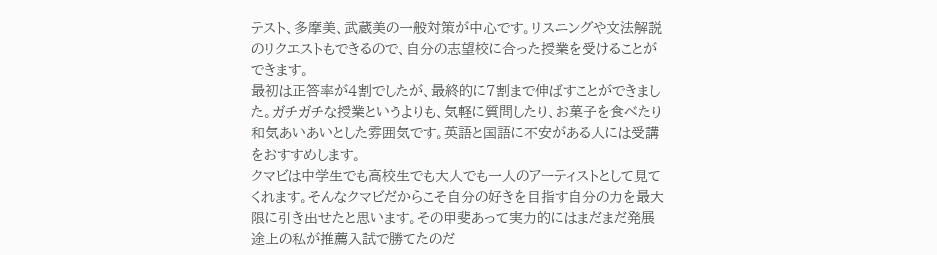テスト、多摩美、武蔵美の一般対策が中心です。リスニングや文法解説のリクエストもできるので、自分の志望校に合った授業を受けることができます。
最初は正答率が4割でしたが、最終的に7割まで伸ばすことができました。ガチガチな授業というよりも、気軽に質問したり、お菓子を食べたり和気あいあいとした雰囲気です。英語と国語に不安がある人には受講をおすすめします。
クマビは中学生でも高校生でも大人でも一人のアーティストとして見てくれます。そんなクマビだからこそ自分の好きを目指す自分の力を最大限に引き出せたと思います。その甲斐あって実力的にはまだまだ発展途上の私が推薦入試で勝てたのだ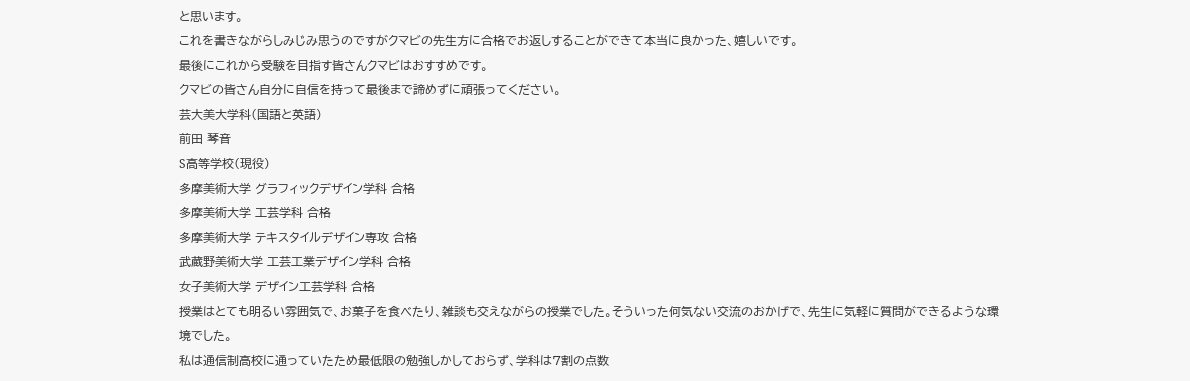と思います。
これを書きながらしみじみ思うのですがクマビの先生方に合格でお返しすることができて本当に良かった、嬉しいです。
最後にこれから受験を目指す皆さんクマビはおすすめです。
クマビの皆さん自分に自信を持って最後まで諦めずに頑張ってください。
芸大美大学科(国語と英語)
前田 琴音
S高等学校(現役)
多摩美術大学 グラフィックデザイン学科 合格
多摩美術大学 工芸学科 合格
多摩美術大学 テキスタイルデザイン専攻 合格
武蔵野美術大学 工芸工業デザイン学科 合格
女子美術大学 デザイン工芸学科 合格
授業はとても明るい雰囲気で、お菓子を食べたり、雑談も交えながらの授業でした。そういった何気ない交流のおかげで、先生に気軽に質問ができるような環境でした。
私は通信制高校に通っていたため最低限の勉強しかしておらず、学科は7割の点数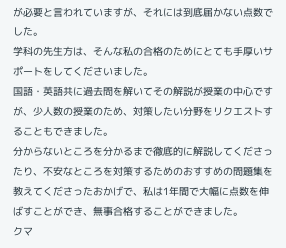が必要と言われていますが、それには到底届かない点数でした。
学科の先生方は、そんな私の合格のためにとても手厚いサポートをしてくださいました。
国語・英語共に過去問を解いてその解説が授業の中心ですが、少人数の授業のため、対策したい分野をリクエストすることもできました。
分からないところを分かるまで徹底的に解説してくださったり、不安なところを対策するためのおすすめの問題集を教えてくださったおかげで、私は1年間で大幅に点数を伸ばすことができ、無事合格することができました。
クマ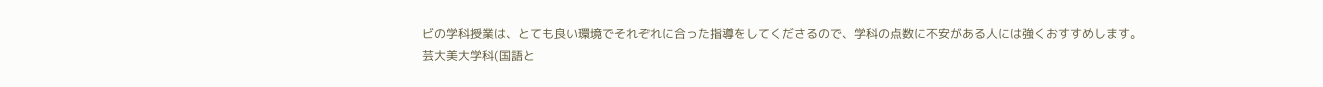ビの学科授業は、とても良い環境でそれぞれに合った指導をしてくださるので、学科の点数に不安がある人には強くおすすめします。
芸大美大学科(国語と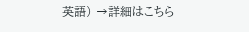英語) →詳細はこちら